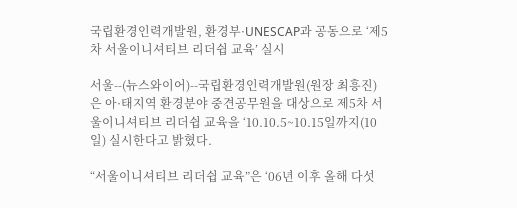국립환경인력개발원, 환경부·UNESCAP과 공동으로 ‘제5차 서울이니셔티브 리더쉽 교육’ 실시

서울--(뉴스와이어)--국립환경인력개발원(원장 최흥진)은 아·태지역 환경분야 중견공무원을 대상으로 제5차 서울이니셔티브 리더쉽 교육을 ‘10.10.5~10.15일까지(10일) 실시한다고 밝혔다.

“서울이니셔티브 리더쉽 교육”은 ‘06년 이후 올해 다섯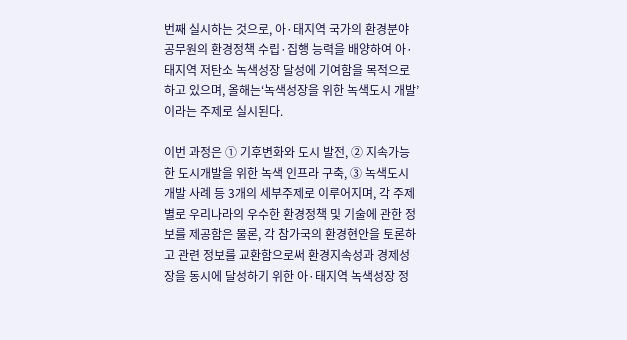번째 실시하는 것으로, 아·태지역 국가의 환경분야 공무원의 환경정책 수립·집행 능력을 배양하여 아·태지역 저탄소 녹색성장 달성에 기여함을 목적으로 하고 있으며, 올해는‘녹색성장을 위한 녹색도시 개발’이라는 주제로 실시된다.

이번 과정은 ① 기후변화와 도시 발전, ② 지속가능한 도시개발을 위한 녹색 인프라 구축, ③ 녹색도시 개발 사례 등 3개의 세부주제로 이루어지며, 각 주제별로 우리나라의 우수한 환경정책 및 기술에 관한 정보를 제공함은 물론, 각 참가국의 환경현안을 토론하고 관련 정보를 교환함으로써 환경지속성과 경제성장을 동시에 달성하기 위한 아·태지역 녹색성장 정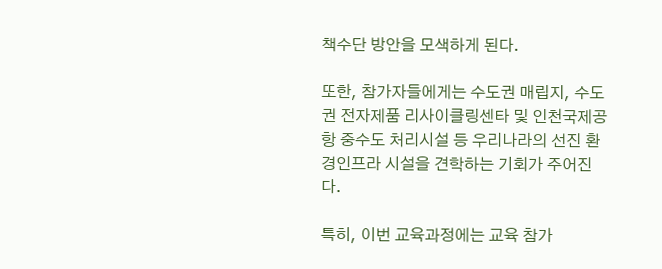책수단 방안을 모색하게 된다.

또한, 참가자들에게는 수도권 매립지, 수도권 전자제품 리사이클링센타 및 인천국제공항 중수도 처리시설 등 우리나라의 선진 환경인프라 시설을 견학하는 기회가 주어진다.

특히, 이번 교육과정에는 교육 참가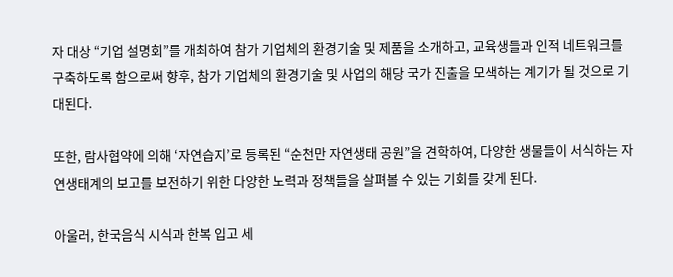자 대상 “기업 설명회”를 개최하여 참가 기업체의 환경기술 및 제품을 소개하고, 교육생들과 인적 네트워크를 구축하도록 함으로써 향후, 참가 기업체의 환경기술 및 사업의 해당 국가 진출을 모색하는 계기가 될 것으로 기대된다.

또한, 람사협약에 의해 ‘자연습지’로 등록된 “순천만 자연생태 공원”을 견학하여, 다양한 생물들이 서식하는 자연생태계의 보고를 보전하기 위한 다양한 노력과 정책들을 살펴볼 수 있는 기회를 갖게 된다.

아울러, 한국음식 시식과 한복 입고 세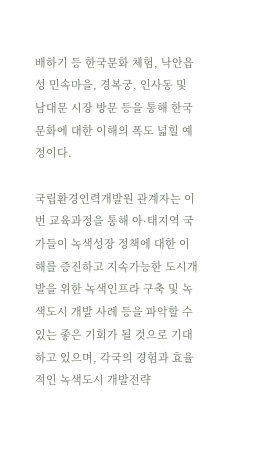배하기 등 한국문화 체험, 낙안읍성 민속마을, 경복궁, 인사동 및 남대문 시장 방문 등을 통해 한국문화에 대한 이해의 폭도 넓힐 예정이다.

국립환경인력개발원 관계자는 이번 교육과정을 통해 아·태지역 국가들이 녹색성장 정책에 대한 이해를 증진하고 지속가능한 도시개발을 위한 녹색인프라 구축 및 녹색도시 개발 사례 등을 파악할 수 있는 좋은 기회가 될 것으로 기대하고 있으며, 각국의 경험과 효율적인 녹색도시 개발전략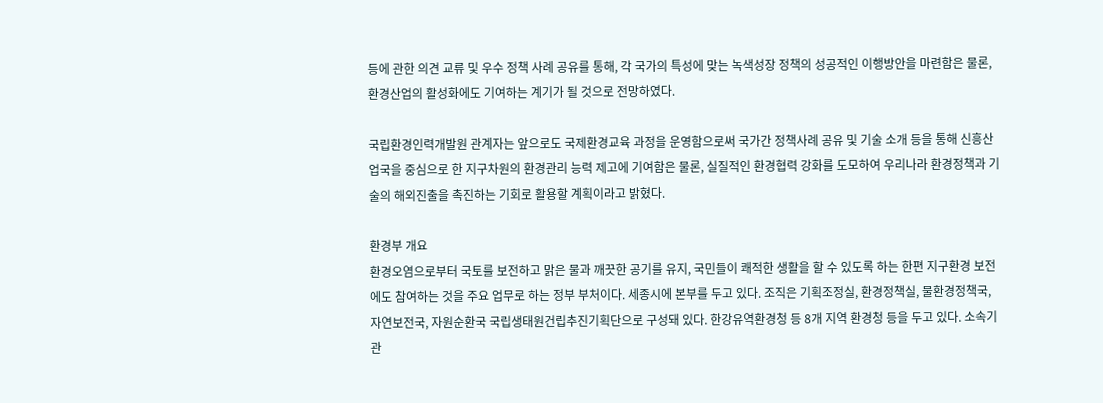등에 관한 의견 교류 및 우수 정책 사례 공유를 통해, 각 국가의 특성에 맞는 녹색성장 정책의 성공적인 이행방안을 마련함은 물론, 환경산업의 활성화에도 기여하는 계기가 될 것으로 전망하였다.

국립환경인력개발원 관계자는 앞으로도 국제환경교육 과정을 운영함으로써 국가간 정책사례 공유 및 기술 소개 등을 통해 신흥산업국을 중심으로 한 지구차원의 환경관리 능력 제고에 기여함은 물론, 실질적인 환경협력 강화를 도모하여 우리나라 환경정책과 기술의 해외진출을 촉진하는 기회로 활용할 계획이라고 밝혔다.

환경부 개요
환경오염으로부터 국토를 보전하고 맑은 물과 깨끗한 공기를 유지, 국민들이 쾌적한 생활을 할 수 있도록 하는 한편 지구환경 보전에도 참여하는 것을 주요 업무로 하는 정부 부처이다. 세종시에 본부를 두고 있다. 조직은 기획조정실, 환경정책실, 물환경정책국, 자연보전국, 자원순환국 국립생태원건립추진기획단으로 구성돼 있다. 한강유역환경청 등 8개 지역 환경청 등을 두고 있다. 소속기관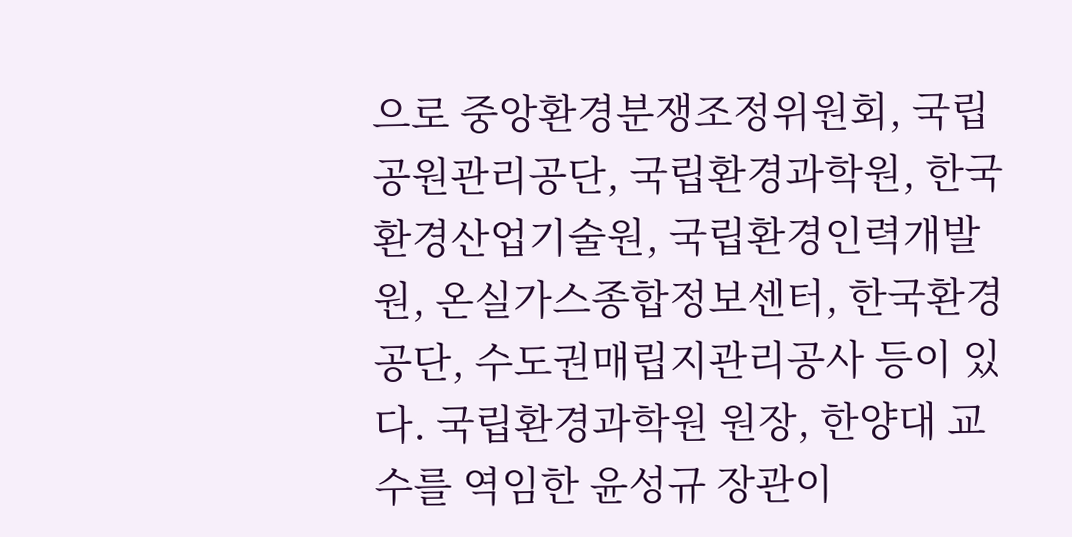으로 중앙환경분쟁조정위원회, 국립공원관리공단, 국립환경과학원, 한국환경산업기술원, 국립환경인력개발원, 온실가스종합정보센터, 한국환경공단, 수도권매립지관리공사 등이 있다. 국립환경과학원 원장, 한양대 교수를 역임한 윤성규 장관이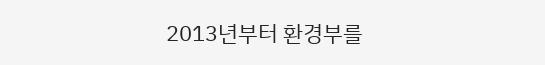2013년부터 환경부를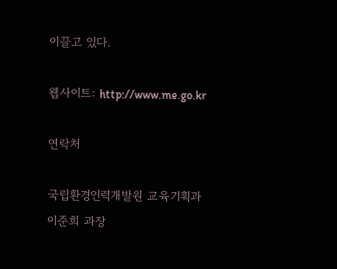이끌고 있다.

웹사이트: http://www.me.go.kr

연락처

국립환경인력개발원 교육기획과
이준희 과장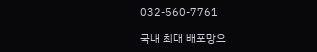032-560-7761

국내 최대 배포망으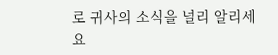로 귀사의 소식을 널리 알리세요